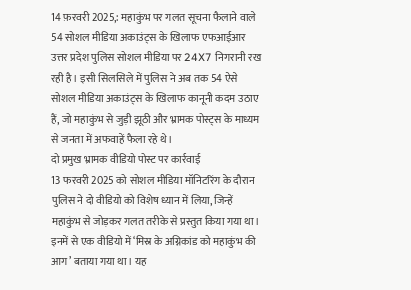14 फ़रवरी 2025,: महाकुंभ पर गलत सूचना फैलाने वाले 54 सोशल मीडिया अकाउंट्स के खिलाफ एफआईआर
उत्तर प्रदेश पुलिस सोशल मीडिया पर 24X7 निगरानी रख रही है। इसी सिलसिले में पुलिस ने अब तक 54 ऐसे सोशल मीडिया अकाउंट्स के खिलाफ कानूनी कदम उठाए हैं, जो महाकुंभ से जुड़ी झूठी और भ्रामक पोस्ट्स के माध्यम से जनता में अफवाहें फैला रहे थे।
दो प्रमुख भ्रामक वीडियो पोस्ट पर कार्रवाई
13 फरवरी 2025 को सोशल मीडिया मॉनिटरिंग के दौरान पुलिस ने दो वीडियो को विशेष ध्यान में लिया, जिन्हें महाकुंभ से जोड़कर गलत तरीके से प्रस्तुत किया गया था। इनमें से एक वीडियो में ‘मिस्र के अग्निकांड को महाकुंभ की आग’ बताया गया था। यह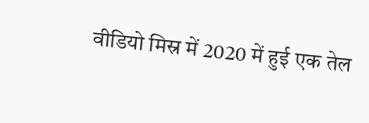वीडियो मिस्र में 2020 में हुई एक तेल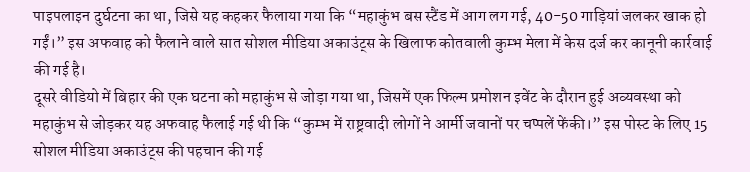पाइपलाइन दुर्घटना का था, जिसे यह कहकर फैलाया गया कि “महाकुंभ बस स्टैंड में आग लग गई, 40-50 गाड़ियां जलकर खाक हो गईं।” इस अफवाह को फैलाने वाले सात सोशल मीडिया अकाउंट्स के खिलाफ कोतवाली कुम्भ मेला में केस दर्ज कर कानूनी कार्रवाई की गई है।
दूसरे वीडियो में बिहार की एक घटना को महाकुंभ से जोड़ा गया था, जिसमें एक फिल्म प्रमोशन इवेंट के दौरान हुई अव्यवस्था को महाकुंभ से जोड़कर यह अफवाह फैलाई गई थी कि “कुम्भ में राष्ट्रवादी लोगों ने आर्मी जवानों पर चप्पलें फेंकी।” इस पोस्ट के लिए 15 सोशल मीडिया अकाउंट्स की पहचान की गई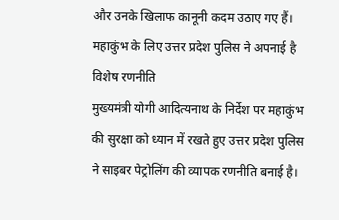और उनके खिलाफ कानूनी कदम उठाए गए हैं।
महाकुंभ के लिए उत्तर प्रदेश पुलिस ने अपनाई है विशेष रणनीति
मुख्यमंत्री योगी आदित्यनाथ के निर्देश पर महाकुंभ की सुरक्षा को ध्यान में रखते हुए उत्तर प्रदेश पुलिस ने साइबर पेट्रोलिंग की व्यापक रणनीति बनाई है।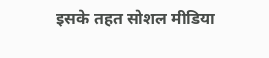इसके तहत सोशल मीडिया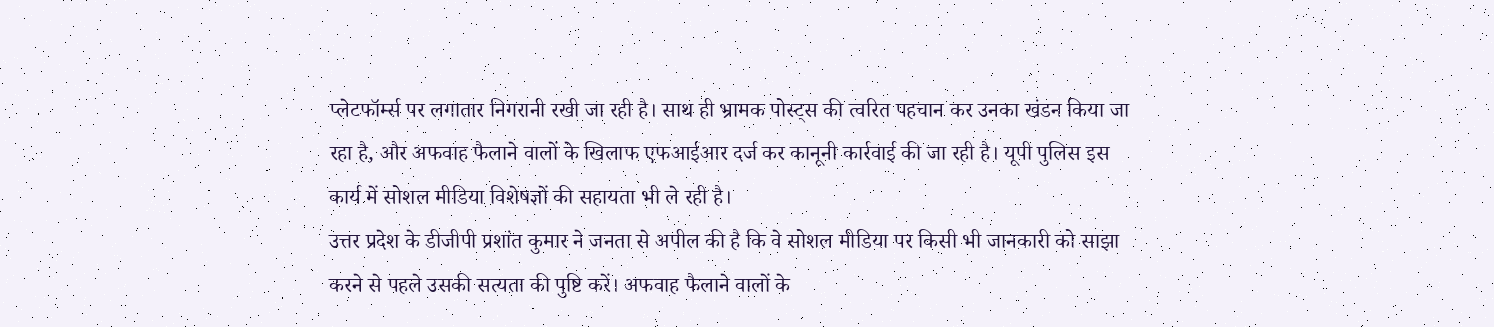प्लेटफॉर्म्स पर लगातार निगरानी रखी जा रही है। साथ ही भ्रामक पोस्ट्स की त्वरित पहचान कर उनका खंडन किया जा रहा है, और अफवाह फैलाने वालों के खिलाफ एफआईआर दर्ज कर कानूनी कार्रवाई की जा रही है। यूपी पुलिस इस कार्य में सोशल मीडिया विशेषज्ञों की सहायता भी ले रही है।
उत्तर प्रदेश के डीजीपी प्रशांत कुमार ने जनता से अपील की है कि वे सोशल मीडिया पर किसी भी जानकारी को साझा करने से पहले उसकी सत्यता की पुष्टि करें। अफवाह फैलाने वालों के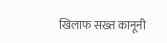खिलाफ सख्त कानूनी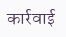कार्रवाई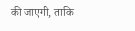की जाएगी, ताकि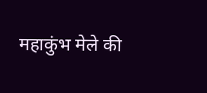महाकुंभ मेले की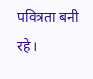पवित्रता बनी रहे।